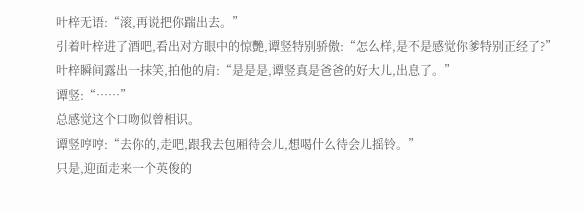叶梓无语:“滚,再说把你踹出去。”
引着叶梓进了酒吧,看出对方眼中的惊艷,谭竖特别骄傲:“怎么样,是不是感觉你爹特别正经了?”
叶梓瞬间露出一抹笑,拍他的肩:“是是是,谭竖真是爸爸的好大儿,出息了。”
谭竖:“……”
总感觉这个口吻似曾相识。
谭竖哼哼:“去你的,走吧,跟我去包厢待会儿,想喝什么待会儿摇铃。”
只是,迎面走来一个英俊的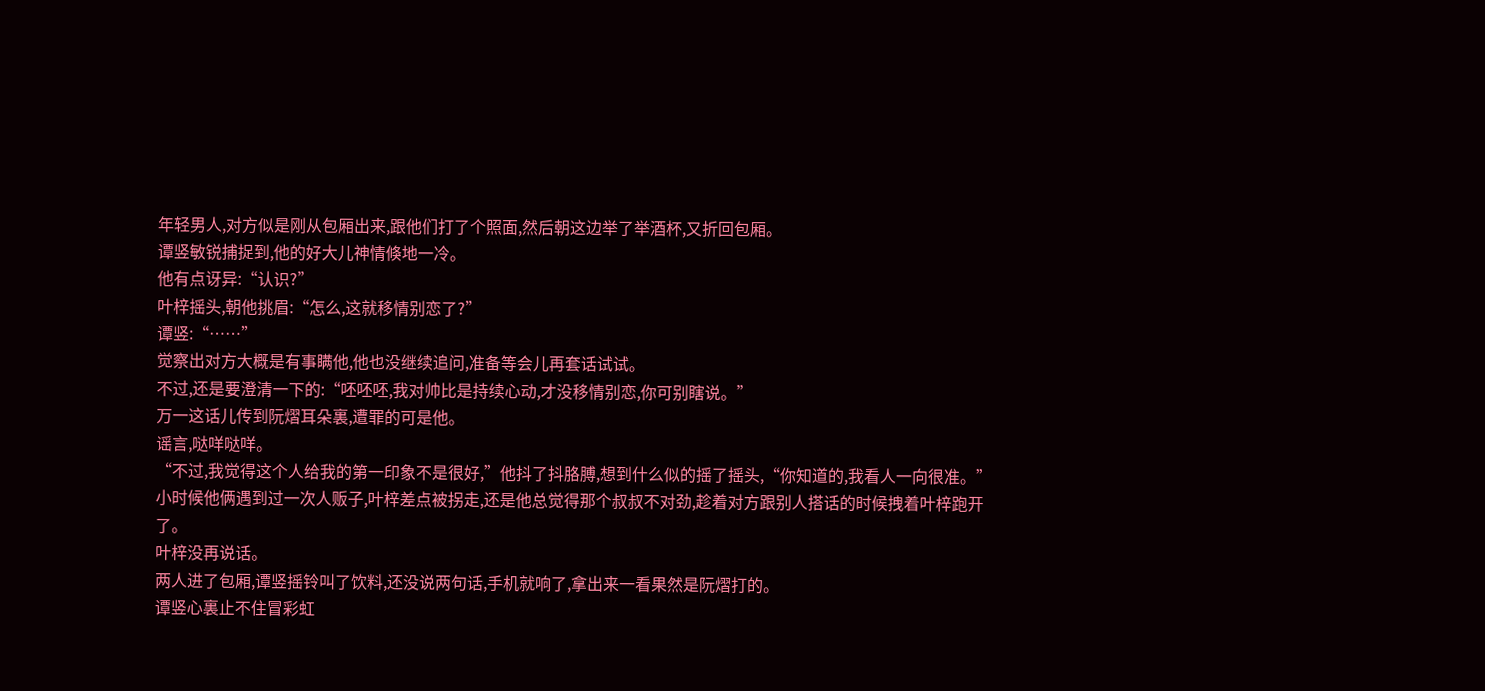年轻男人,对方似是刚从包厢出来,跟他们打了个照面,然后朝这边举了举酒杯,又折回包厢。
谭竖敏锐捕捉到,他的好大儿神情倏地一冷。
他有点讶异:“认识?”
叶梓摇头,朝他挑眉:“怎么,这就移情别恋了?”
谭竖:“……”
觉察出对方大概是有事瞒他,他也没继续追问,准备等会儿再套话试试。
不过,还是要澄清一下的:“呸呸呸,我对帅比是持续心动,才没移情别恋,你可别瞎说。”
万一这话儿传到阮熠耳朵裏,遭罪的可是他。
谣言,哒咩哒咩。
“不过,我觉得这个人给我的第一印象不是很好,”他抖了抖胳膊,想到什么似的摇了摇头,“你知道的,我看人一向很准。”
小时候他俩遇到过一次人贩子,叶梓差点被拐走,还是他总觉得那个叔叔不对劲,趁着对方跟别人搭话的时候拽着叶梓跑开了。
叶梓没再说话。
两人进了包厢,谭竖摇铃叫了饮料,还没说两句话,手机就响了,拿出来一看果然是阮熠打的。
谭竖心裏止不住冒彩虹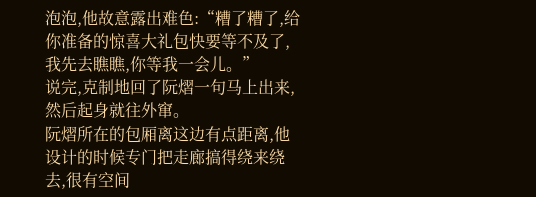泡泡,他故意露出难色:“糟了糟了,给你准备的惊喜大礼包快要等不及了,我先去瞧瞧,你等我一会儿。”
说完,克制地回了阮熠一句马上出来,然后起身就往外窜。
阮熠所在的包厢离这边有点距离,他设计的时候专门把走廊搞得绕来绕去,很有空间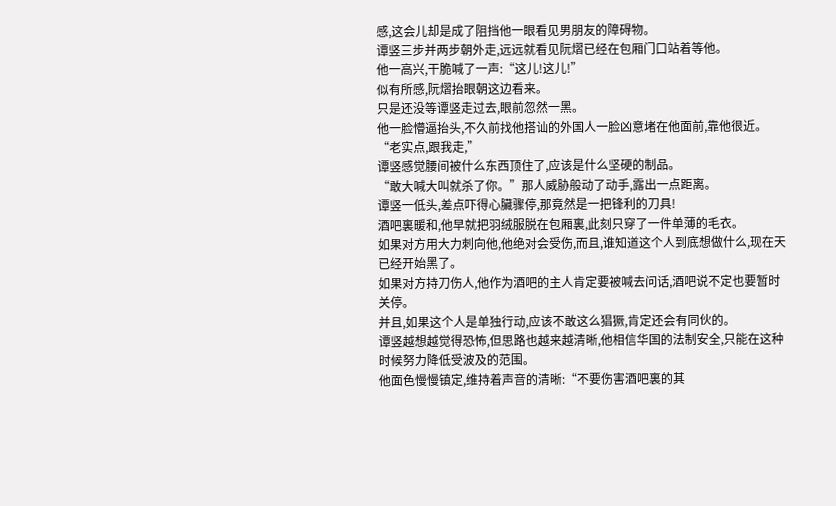感,这会儿却是成了阻挡他一眼看见男朋友的障碍物。
谭竖三步并两步朝外走,远远就看见阮熠已经在包厢门口站着等他。
他一高兴,干脆喊了一声:“这儿!这儿!”
似有所感,阮熠抬眼朝这边看来。
只是还没等谭竖走过去,眼前忽然一黑。
他一脸懵逼抬头,不久前找他搭讪的外国人一脸凶意堵在他面前,靠他很近。
“老实点,跟我走,”
谭竖感觉腰间被什么东西顶住了,应该是什么坚硬的制品。
“敢大喊大叫就杀了你。”那人威胁般动了动手,露出一点距离。
谭竖一低头,差点吓得心臟骤停,那竟然是一把锋利的刀具!
酒吧裏暖和,他早就把羽绒服脱在包厢裏,此刻只穿了一件单薄的毛衣。
如果对方用大力刺向他,他绝对会受伤,而且,谁知道这个人到底想做什么,现在天已经开始黑了。
如果对方持刀伤人,他作为酒吧的主人肯定要被喊去问话,酒吧说不定也要暂时关停。
并且,如果这个人是单独行动,应该不敢这么猖獗,肯定还会有同伙的。
谭竖越想越觉得恐怖,但思路也越来越清晰,他相信华国的法制安全,只能在这种时候努力降低受波及的范围。
他面色慢慢镇定,维持着声音的清晰:“不要伤害酒吧裏的其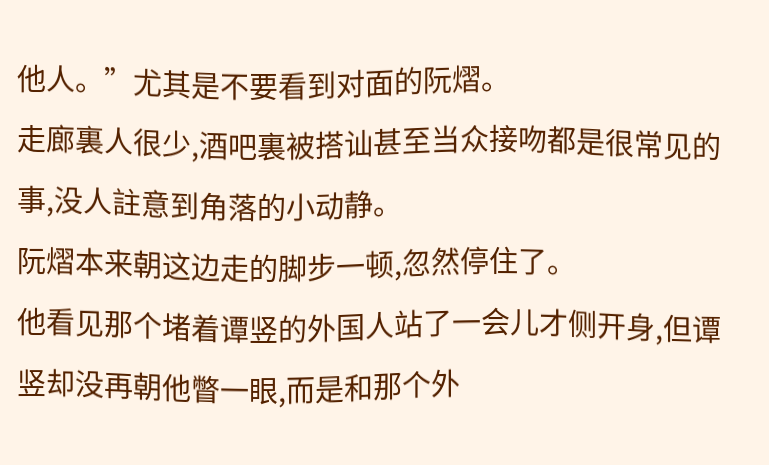他人。”尤其是不要看到对面的阮熠。
走廊裏人很少,酒吧裏被搭讪甚至当众接吻都是很常见的事,没人註意到角落的小动静。
阮熠本来朝这边走的脚步一顿,忽然停住了。
他看见那个堵着谭竖的外国人站了一会儿才侧开身,但谭竖却没再朝他瞥一眼,而是和那个外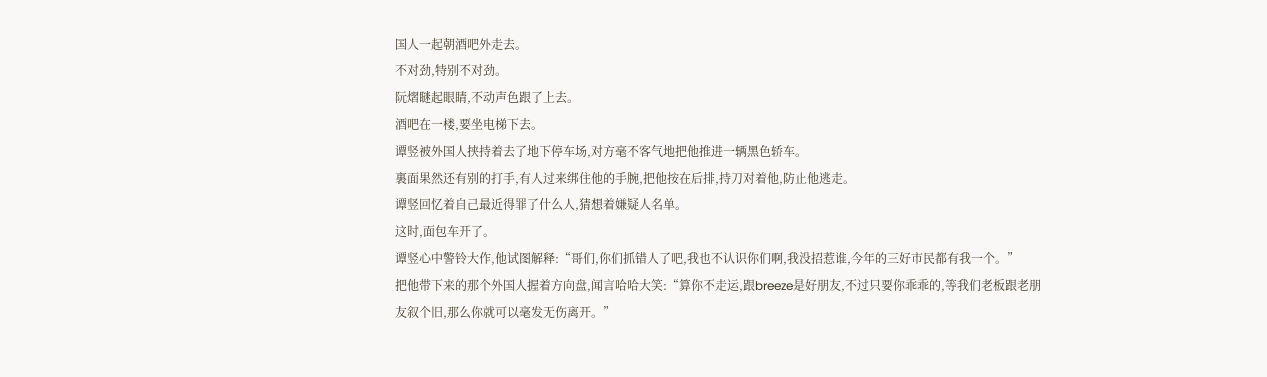国人一起朝酒吧外走去。
不对劲,特别不对劲。
阮熠瞇起眼睛,不动声色跟了上去。
酒吧在一楼,要坐电梯下去。
谭竖被外国人挟持着去了地下停车场,对方毫不客气地把他推进一辆黑色轿车。
裏面果然还有别的打手,有人过来绑住他的手腕,把他按在后排,持刀对着他,防止他逃走。
谭竖回忆着自己最近得罪了什么人,猜想着嫌疑人名单。
这时,面包车开了。
谭竖心中警铃大作,他试图解释:“哥们,你们抓错人了吧,我也不认识你们啊,我没招惹谁,今年的三好市民都有我一个。”
把他带下来的那个外国人握着方向盘,闻言哈哈大笑:“算你不走运,跟breeze是好朋友,不过只要你乖乖的,等我们老板跟老朋友叙个旧,那么你就可以毫发无伤离开。”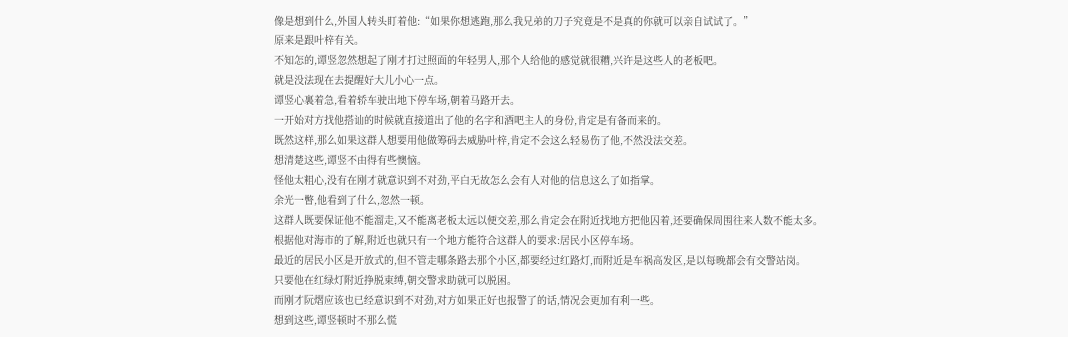像是想到什么,外国人转头盯着他:“如果你想逃跑,那么我兄弟的刀子究竟是不是真的你就可以亲自试试了。”
原来是跟叶梓有关。
不知怎的,谭竖忽然想起了刚才打过照面的年轻男人,那个人给他的感觉就很糟,兴许是这些人的老板吧。
就是没法现在去提醒好大儿小心一点。
谭竖心裏着急,看着轿车驶出地下停车场,朝着马路开去。
一开始对方找他搭讪的时候就直接道出了他的名字和酒吧主人的身份,肯定是有备而来的。
既然这样,那么如果这群人想要用他做筹码去威胁叶梓,肯定不会这么轻易伤了他,不然没法交差。
想清楚这些,谭竖不由得有些懊恼。
怪他太粗心,没有在刚才就意识到不对劲,平白无故怎么会有人对他的信息这么了如指掌。
余光一瞥,他看到了什么,忽然一顿。
这群人既要保证他不能溜走,又不能离老板太远以便交差,那么肯定会在附近找地方把他囚着,还要确保周围往来人数不能太多。
根据他对海市的了解,附近也就只有一个地方能符合这群人的要求:居民小区停车场。
最近的居民小区是开放式的,但不管走哪条路去那个小区,都要经过红路灯,而附近是车祸高发区,是以每晚都会有交警站岗。
只要他在红绿灯附近挣脱束缚,朝交警求助就可以脱困。
而刚才阮熠应该也已经意识到不对劲,对方如果正好也报警了的话,情况会更加有利一些。
想到这些,谭竖顿时不那么慌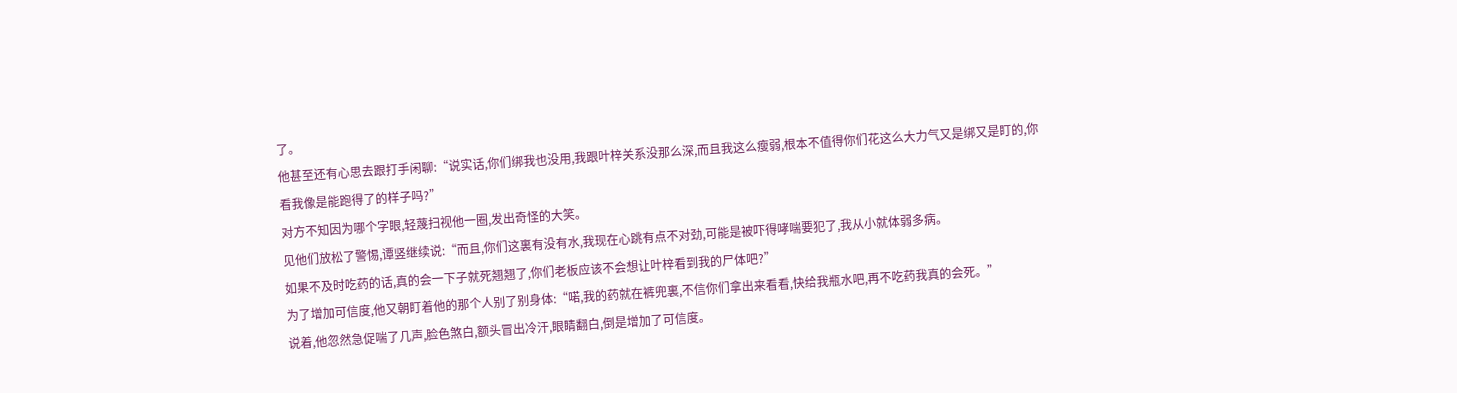了。
他甚至还有心思去跟打手闲聊:“说实话,你们绑我也没用,我跟叶梓关系没那么深,而且我这么瘦弱,根本不值得你们花这么大力气又是绑又是盯的,你看我像是能跑得了的样子吗?”
对方不知因为哪个字眼,轻蔑扫视他一圈,发出奇怪的大笑。
见他们放松了警惕,谭竖继续说:“而且,你们这裏有没有水,我现在心跳有点不对劲,可能是被吓得哮喘要犯了,我从小就体弱多病。
如果不及时吃药的话,真的会一下子就死翘翘了,你们老板应该不会想让叶梓看到我的尸体吧?”
为了增加可信度,他又朝盯着他的那个人别了别身体:“喏,我的药就在裤兜裏,不信你们拿出来看看,快给我瓶水吧,再不吃药我真的会死。”
说着,他忽然急促喘了几声,脸色煞白,额头冒出冷汗,眼睛翻白,倒是增加了可信度。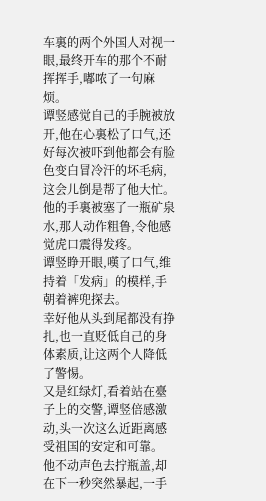车裏的两个外国人对视一眼,最终开车的那个不耐挥挥手,嘟哝了一句麻烦。
谭竖感觉自己的手腕被放开,他在心裏松了口气,还好每次被吓到他都会有脸色变白冒冷汗的坏毛病,这会儿倒是帮了他大忙。
他的手裏被塞了一瓶矿泉水,那人动作粗鲁,令他感觉虎口震得发疼。
谭竖睁开眼,嘆了口气,维持着「发病」的模样,手朝着裤兜探去。
幸好他从头到尾都没有挣扎,也一直贬低自己的身体素质,让这两个人降低了警惕。
又是红绿灯,看着站在臺子上的交警,谭竖倍感激动,头一次这么近距离感受祖国的安定和可靠。
他不动声色去拧瓶盖,却在下一秒突然暴起,一手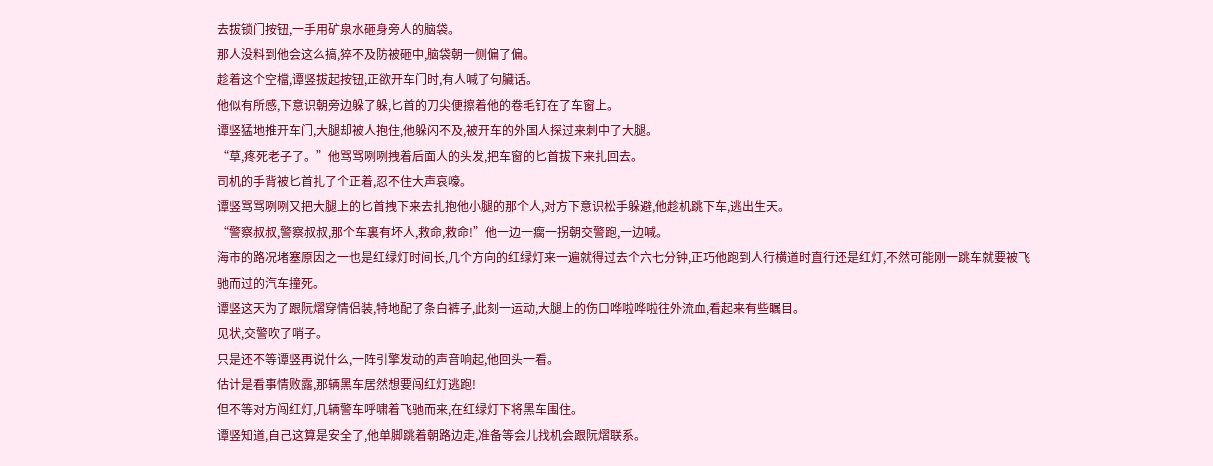去拔锁门按钮,一手用矿泉水砸身旁人的脑袋。
那人没料到他会这么搞,猝不及防被砸中,脑袋朝一侧偏了偏。
趁着这个空檔,谭竖拔起按钮,正欲开车门时,有人喊了句臟话。
他似有所感,下意识朝旁边躲了躲,匕首的刀尖便擦着他的卷毛钉在了车窗上。
谭竖猛地推开车门,大腿却被人抱住,他躲闪不及,被开车的外国人探过来刺中了大腿。
“草,疼死老子了。”他骂骂咧咧拽着后面人的头发,把车窗的匕首拔下来扎回去。
司机的手背被匕首扎了个正着,忍不住大声哀嚎。
谭竖骂骂咧咧又把大腿上的匕首拽下来去扎抱他小腿的那个人,对方下意识松手躲避,他趁机跳下车,逃出生天。
“警察叔叔,警察叔叔,那个车裏有坏人,救命,救命!”他一边一瘸一拐朝交警跑,一边喊。
海市的路况堵塞原因之一也是红绿灯时间长,几个方向的红绿灯来一遍就得过去个六七分钟,正巧他跑到人行横道时直行还是红灯,不然可能刚一跳车就要被飞驰而过的汽车撞死。
谭竖这天为了跟阮熠穿情侣装,特地配了条白裤子,此刻一运动,大腿上的伤口哗啦哗啦往外流血,看起来有些瞩目。
见状,交警吹了哨子。
只是还不等谭竖再说什么,一阵引擎发动的声音响起,他回头一看。
估计是看事情败露,那辆黑车居然想要闯红灯逃跑!
但不等对方闯红灯,几辆警车呼啸着飞驰而来,在红绿灯下将黑车围住。
谭竖知道,自己这算是安全了,他单脚跳着朝路边走,准备等会儿找机会跟阮熠联系。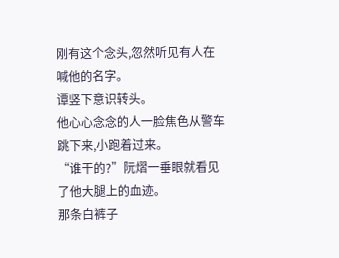刚有这个念头,忽然听见有人在喊他的名字。
谭竖下意识转头。
他心心念念的人一脸焦色从警车跳下来,小跑着过来。
“谁干的?”阮熠一垂眼就看见了他大腿上的血迹。
那条白裤子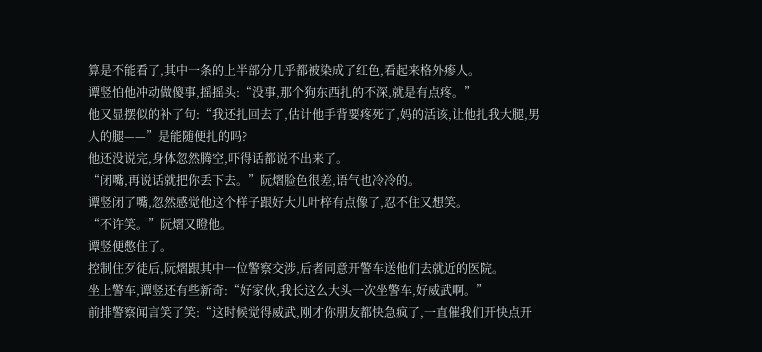算是不能看了,其中一条的上半部分几乎都被染成了红色,看起来格外瘆人。
谭竖怕他冲动做傻事,摇摇头:“没事,那个狗东西扎的不深,就是有点疼。”
他又显摆似的补了句:“我还扎回去了,估计他手背要疼死了,妈的活该,让他扎我大腿,男人的腿——”是能随便扎的吗?
他还没说完,身体忽然腾空,吓得话都说不出来了。
“闭嘴,再说话就把你丢下去。”阮熠脸色很差,语气也冷冷的。
谭竖闭了嘴,忽然感觉他这个样子跟好大儿叶梓有点像了,忍不住又想笑。
“不许笑。”阮熠又瞪他。
谭竖便憋住了。
控制住歹徒后,阮熠跟其中一位警察交涉,后者同意开警车送他们去就近的医院。
坐上警车,谭竖还有些新奇:“好家伙,我长这么大头一次坐警车,好威武啊。”
前排警察闻言笑了笑:“这时候觉得威武,刚才你朋友都快急疯了,一直催我们开快点开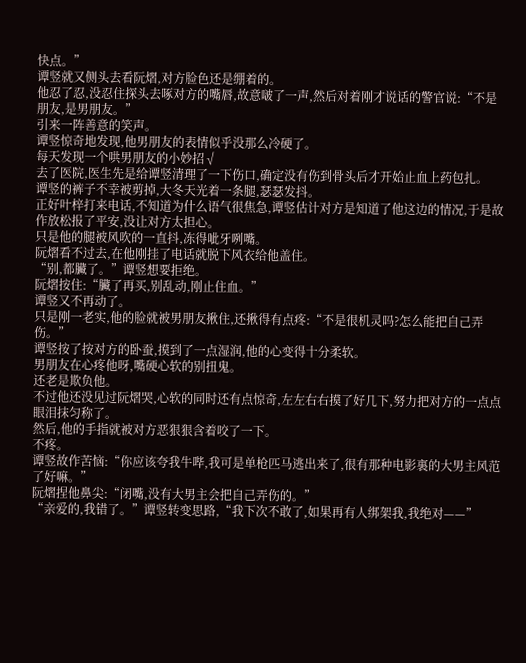快点。”
谭竖就又侧头去看阮熠,对方脸色还是绷着的。
他忍了忍,没忍住探头去啄对方的嘴唇,故意啵了一声,然后对着刚才说话的警官说:“不是朋友,是男朋友。”
引来一阵善意的笑声。
谭竖惊奇地发现,他男朋友的表情似乎没那么冷硬了。
每天发现一个哄男朋友的小妙招√
去了医院,医生先是给谭竖清理了一下伤口,确定没有伤到骨头后才开始止血上药包扎。
谭竖的裤子不幸被剪掉,大冬天光着一条腿,瑟瑟发抖。
正好叶梓打来电话,不知道为什么语气很焦急,谭竖估计对方是知道了他这边的情况,于是故作放松报了平安,没让对方太担心。
只是他的腿被风吹的一直抖,冻得呲牙咧嘴。
阮熠看不过去,在他刚挂了电话就脱下风衣给他盖住。
“别,都臟了。”谭竖想要拒绝。
阮熠按住:“臟了再买,别乱动,刚止住血。”
谭竖又不再动了。
只是刚一老实,他的脸就被男朋友揪住,还揪得有点疼:“不是很机灵吗?怎么能把自己弄伤。”
谭竖按了按对方的卧蚕,摸到了一点湿润,他的心变得十分柔软。
男朋友在心疼他呀,嘴硬心软的别扭鬼。
还老是欺负他。
不过他还没见过阮熠哭,心软的同时还有点惊奇,左左右右摸了好几下,努力把对方的一点点眼泪抹匀称了。
然后,他的手指就被对方恶狠狠含着咬了一下。
不疼。
谭竖故作苦恼:“你应该夸我牛哔,我可是单枪匹马逃出来了,很有那种电影裏的大男主风范了好嘛。”
阮熠捏他鼻尖:“闭嘴,没有大男主会把自己弄伤的。”
“亲爱的,我错了。”谭竖转变思路,“我下次不敢了,如果再有人绑架我,我绝对——”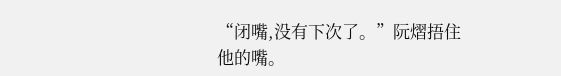“闭嘴,没有下次了。”阮熠捂住他的嘴。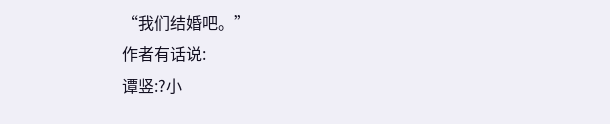“我们结婚吧。”
作者有话说:
谭竖:?小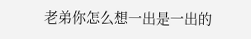老弟你怎么想一出是一出的